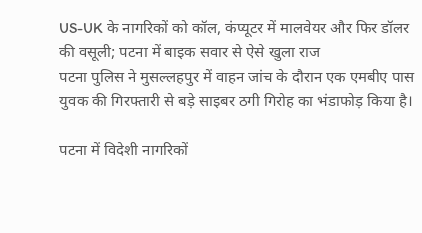US-UK के नागरिकों को कॉल, कंप्यूटर में मालवेयर और फिर डॉलर की वसूली; पटना में बाइक सवार से ऐसे खुला राज
पटना पुलिस ने मुसल्लहपुर में वाहन जांच के दौरान एक एमबीए पास युवक की गिरफ्तारी से बड़े साइबर ठगी गिरोह का भंडाफोड़ किया है।

पटना में विदेशी नागरिकों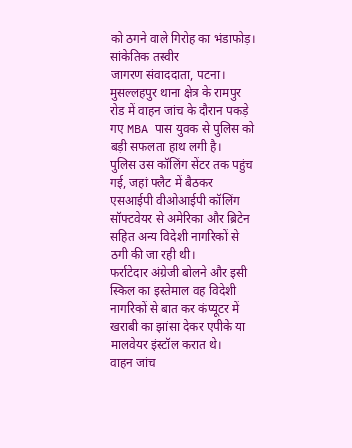को ठगने वाले गिरोह का भंडाफोड़। सांकेतिक तस्वीर
जागरण संवाददाता, पटना। मुसल्लहपुर थाना क्षेत्र के रामपुर रोड में वाहन जांच के दौरान पकड़े गए MBA पास युवक से पुलिस को बड़ी सफलता हाथ लगी है।
पुलिस उस कॉलिंग सेंटर तक पहुंच गई, जहां फ्लैट में बैठकर एसआईपी वीओआईपी कॉलिंग सॉफ्टवेयर से अमेरिका और ब्रिटेन सहित अन्य विदेशी नागरिकों से ठगी की जा रही थी।
फर्राटेदार अंग्रेजी बोलने और इसी स्किल का इस्तेमाल वह विदेशी नागरिकों से बात कर कंप्यूटर में खराबी का झांसा देकर एपीके या मालवेयर इंस्टॉल करात थे।
वाहन जांच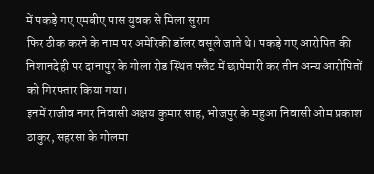में पकड़े गए एमबीए पास युवक से मिला सुराग
फिर ठीक करने के नाम पर अमेरिकी डॉलर वसूले जाते थे। पकड़े गए आरोपित की निशानदेही पर दानापुर के गोला रोड स्थित फ्लैट में छापेमारी कर तीन अन्य आरोपितों को गिरफ्तार किया गया।
इनमें राजीव नगर निवासी अक्षय कुमार साह, भोजपुर के महुआ निवासी ओम प्रकाश ठाकुर, सहरसा के गोलमा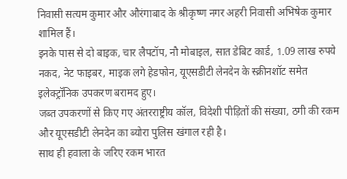निवासी सत्यम कुमार और औरंगाबाद के श्रीकृष्ण नगर अहरी निवासी अभिषेक कुमार शामिल हैं।
इनके पास से दो बाइक, चार लैपटॉप, नौ मोबाइल, सात डेबिट कार्ड, 1.09 लाख रुपये नकद, नेट फाइबर, माइक लगे हेडफोन, यूएसडीटी लेनदेन के स्क्रीनशॉट समेत इलेक्ट्रॉनिक उपकरण बरामद हुए।
जब्त उपकरणों से किए गए अंतरराष्ट्रीय कॉल, विदेशी पीड़ितों की संख्या, ठगी की रकम और यूएसडीटी लेनदेन का ब्योरा पुलिस खंगाल रही है।
साथ ही हवाला के जरिए रकम भारत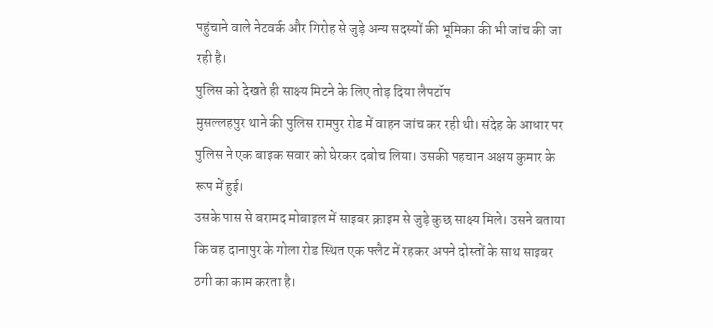पहुंचाने वाले नेटवर्क और गिरोह से जुड़े अन्य सदस्यों की भूमिका की भी जांच की जा रही है।
पुलिस को देखते ही साक्ष्य मिटने के लिए तोड़ दिया लैपटॉप
मुसल्लहपुर थाने की पुलिस रामपुर रोड में वाहन जांच कर रही थी। संदेह के आधार पर पुलिस ने एक बाइक सवार को घेरकर दबोच लिया। उसकी पहचान अक्षय कुमार के रूप में हुई।
उसके पास से बरामद मोबाइल में साइबर क्राइम से जुड़े कुछ साक्ष्य मिले। उसने बताया कि वह दानापुर के गोला रोड स्थित एक फ्लैट में रहकर अपने दोस्तों के साथ साइबर ठगी का काम करता है।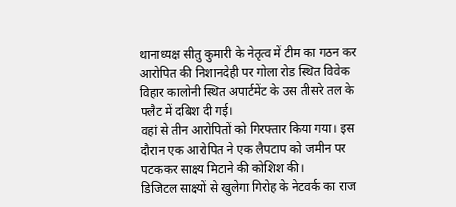थानाध्यक्ष सीतु कुमारी के नेतृत्व में टीम का गठन कर आरोपित की निशानदेही पर गोला रोड स्थित विवेक विहार कालोनी स्थित अपार्टमेंट के उस तीसरे तल के फ्लैट में दबिश दी गई।
वहां से तीन आरोपितों को गिरफ्तार किया गया। इस दौरान एक आरोपित ने एक लैपटाप को जमीन पर पटककर साक्ष्य मिटाने की कोशिश की।
डिजिटल साक्ष्यों से खुलेगा गिरोह के नेटवर्क का राज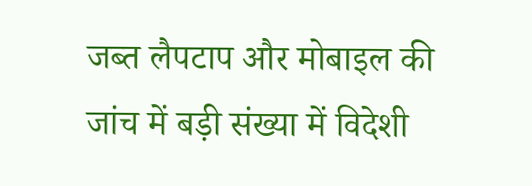जब्त लैपटाप और मोबाइल की जांच में बड़ी संख्या में विदेशी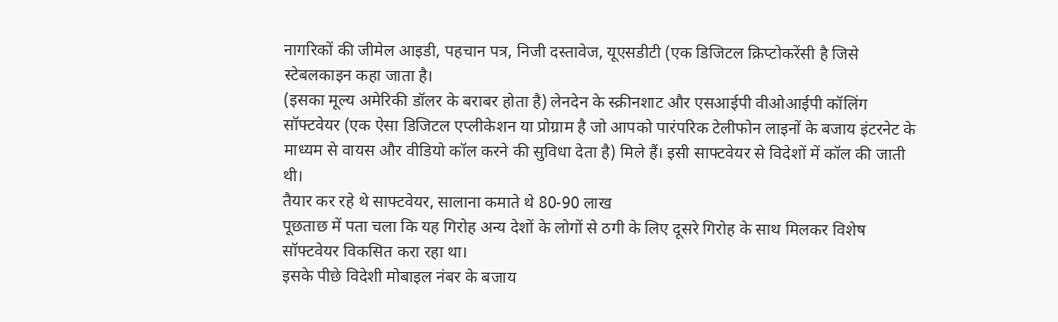नागरिकों की जीमेल आइडी, पहचान पत्र, निजी दस्तावेज, यूएसडीटी (एक डिजिटल क्रिप्टोकरेंसी है जिसे स्टेबलकाइन कहा जाता है।
(इसका मूल्य अमेरिकी डॉलर के बराबर होता है) लेनदेन के स्क्रीनशाट और एसआईपी वीओआईपी कॉलिंग सॉफ्टवेयर (एक ऐसा डिजिटल एप्लीकेशन या प्रोग्राम है जो आपको पारंपरिक टेलीफोन लाइनों के बजाय इंटरनेट के माध्यम से वायस और वीडियो कॉल करने की सुविधा देता है) मिले हैं। इसी साफ्टवेयर से विदेशों में कॉल की जाती थी।
तैयार कर रहे थे साफ्टवेयर, सालाना कमाते थे 80-90 लाख
पूछताछ में पता चला कि यह गिरोह अन्य देशों के लोगों से ठगी के लिए दूसरे गिरोह के साथ मिलकर विशेष सॉफ्टवेयर विकसित करा रहा था।
इसके पीछे विदेशी मोबाइल नंबर के बजाय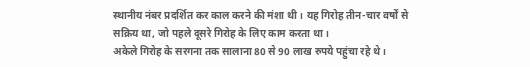स्थानीय नंबर प्रदर्शित कर काल करने की मंशा थी। यह गिरोह तीन-चार वर्षों से सक्रिय था, जो पहले दूसरे गिरोह के लिए काम करता था।
अकेले गिरोह के सरगना तक सालाना 80 से 90 लाख रुपये पहुंचा रहे थे।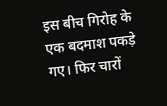इस बीच गिरोह के एक बदमाश पकड़े गए। फिर चारों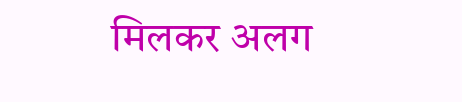मिलकर अलग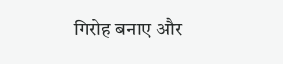गिरोह बनाए और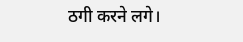ठगी करने लगे।